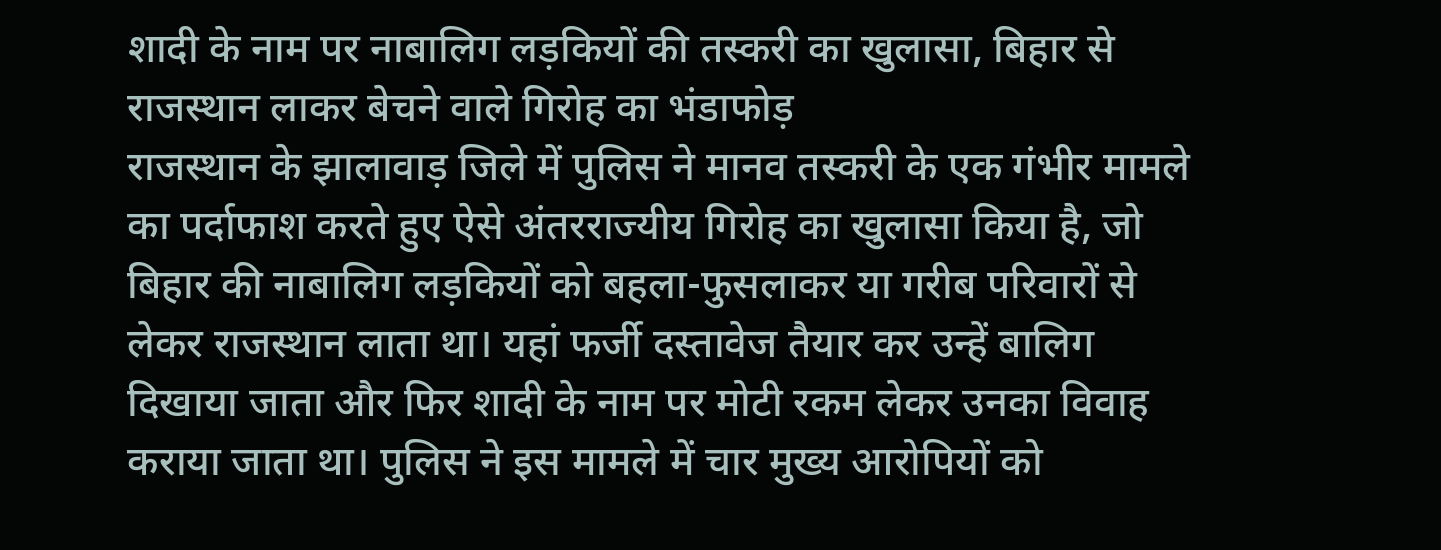शादी के नाम पर नाबालिग लड़कियों की तस्करी का खुलासा, बिहार से राजस्थान लाकर बेचने वाले गिरोह का भंडाफोड़
राजस्थान के झालावाड़ जिले में पुलिस ने मानव तस्करी के एक गंभीर मामले का पर्दाफाश करते हुए ऐसे अंतरराज्यीय गिरोह का खुलासा किया है, जो बिहार की नाबालिग लड़कियों को बहला-फुसलाकर या गरीब परिवारों से लेकर राजस्थान लाता था। यहां फर्जी दस्तावेज तैयार कर उन्हें बालिग दिखाया जाता और फिर शादी के नाम पर मोटी रकम लेकर उनका विवाह कराया जाता था। पुलिस ने इस मामले में चार मुख्य आरोपियों को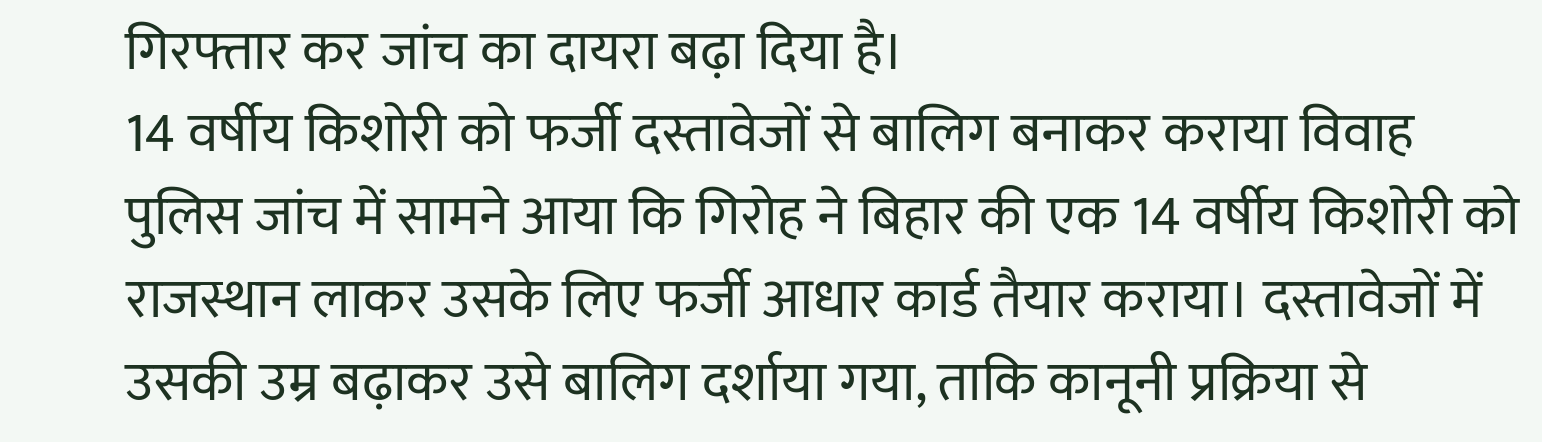गिरफ्तार कर जांच का दायरा बढ़ा दिया है।
14 वर्षीय किशोरी को फर्जी दस्तावेजों से बालिग बनाकर कराया विवाह
पुलिस जांच में सामने आया कि गिरोह ने बिहार की एक 14 वर्षीय किशोरी को राजस्थान लाकर उसके लिए फर्जी आधार कार्ड तैयार कराया। दस्तावेजों में उसकी उम्र बढ़ाकर उसे बालिग दर्शाया गया, ताकि कानूनी प्रक्रिया से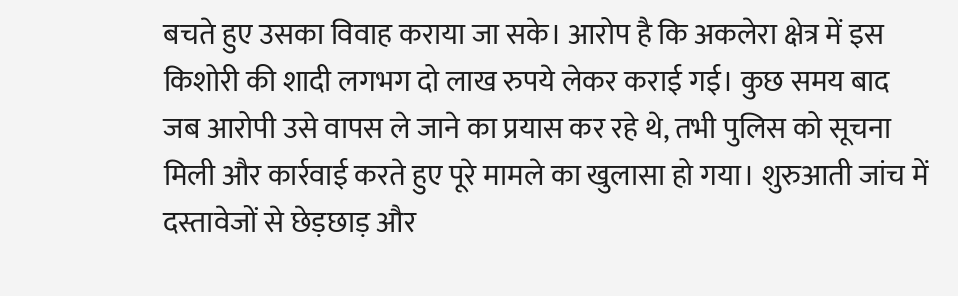बचते हुए उसका विवाह कराया जा सके। आरोप है कि अकलेरा क्षेत्र में इस किशोरी की शादी लगभग दो लाख रुपये लेकर कराई गई। कुछ समय बाद जब आरोपी उसे वापस ले जाने का प्रयास कर रहे थे, तभी पुलिस को सूचना मिली और कार्रवाई करते हुए पूरे मामले का खुलासा हो गया। शुरुआती जांच में दस्तावेजों से छेड़छाड़ और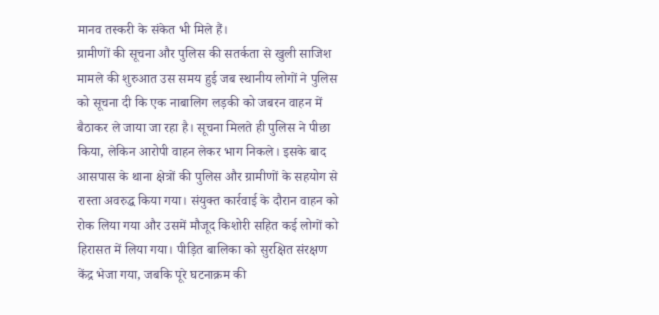मानव तस्करी के संकेत भी मिले हैं।
ग्रामीणों की सूचना और पुलिस की सतर्कता से खुली साजिश
मामले की शुरुआत उस समय हुई जब स्थानीय लोगों ने पुलिस को सूचना दी कि एक नाबालिग लड़की को जबरन वाहन में बैठाकर ले जाया जा रहा है। सूचना मिलते ही पुलिस ने पीछा किया, लेकिन आरोपी वाहन लेकर भाग निकले। इसके बाद आसपास के थाना क्षेत्रों की पुलिस और ग्रामीणों के सहयोग से रास्ता अवरुद्ध किया गया। संयुक्त कार्रवाई के दौरान वाहन को रोक लिया गया और उसमें मौजूद किशोरी सहित कई लोगों को हिरासत में लिया गया। पीड़ित बालिका को सुरक्षित संरक्षण केंद्र भेजा गया, जबकि पूरे घटनाक्रम की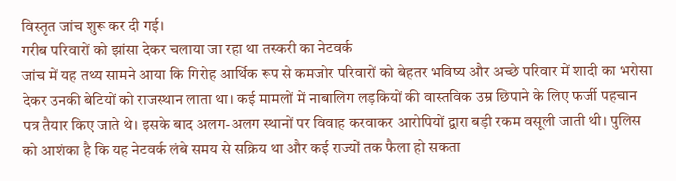विस्तृत जांच शुरू कर दी गई।
गरीब परिवारों को झांसा देकर चलाया जा रहा था तस्करी का नेटवर्क
जांच में यह तथ्य सामने आया कि गिरोह आर्थिक रूप से कमजोर परिवारों को बेहतर भविष्य और अच्छे परिवार में शादी का भरोसा देकर उनकी बेटियों को राजस्थान लाता था। कई मामलों में नाबालिग लड़कियों की वास्तविक उम्र छिपाने के लिए फर्जी पहचान पत्र तैयार किए जाते थे। इसके बाद अलग-अलग स्थानों पर विवाह करवाकर आरोपियों द्वारा बड़ी रकम वसूली जाती थी। पुलिस को आशंका है कि यह नेटवर्क लंबे समय से सक्रिय था और कई राज्यों तक फैला हो सकता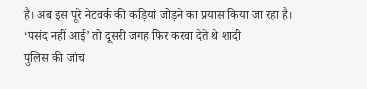है। अब इस पूरे नेटवर्क की कड़ियां जोड़ने का प्रयास किया जा रहा है।
‘पसंद नहीं आई’ तो दूसरी जगह फिर करवा देते थे शादी
पुलिस की जांच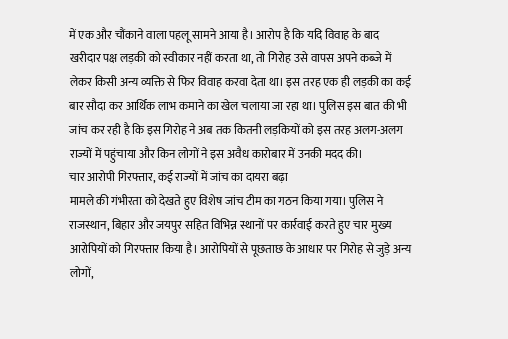में एक और चौंकाने वाला पहलू सामने आया है। आरोप है कि यदि विवाह के बाद खरीदार पक्ष लड़की को स्वीकार नहीं करता था, तो गिरोह उसे वापस अपने कब्जे में लेकर किसी अन्य व्यक्ति से फिर विवाह करवा देता था। इस तरह एक ही लड़की का कई बार सौदा कर आर्थिक लाभ कमाने का खेल चलाया जा रहा था। पुलिस इस बात की भी जांच कर रही है कि इस गिरोह ने अब तक कितनी लड़कियों को इस तरह अलग-अलग राज्यों में पहुंचाया और किन लोगों ने इस अवैध कारोबार में उनकी मदद की।
चार आरोपी गिरफ्तार, कई राज्यों में जांच का दायरा बढ़ा
मामले की गंभीरता को देखते हुए विशेष जांच टीम का गठन किया गया। पुलिस ने राजस्थान, बिहार और जयपुर सहित विभिन्न स्थानों पर कार्रवाई करते हुए चार मुख्य आरोपियों को गिरफ्तार किया है। आरोपियों से पूछताछ के आधार पर गिरोह से जुड़े अन्य लोगों,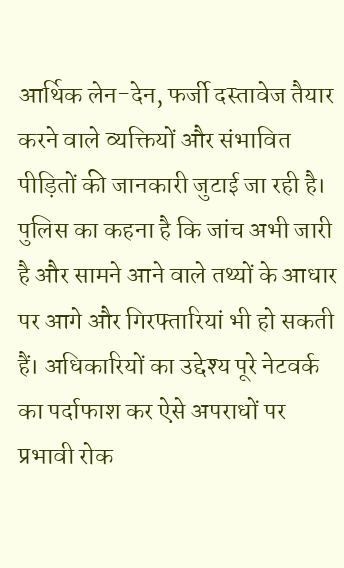आर्थिक लेन-देन, फर्जी दस्तावेज तैयार करने वाले व्यक्तियों और संभावित पीड़ितों की जानकारी जुटाई जा रही है। पुलिस का कहना है कि जांच अभी जारी है और सामने आने वाले तथ्यों के आधार पर आगे और गिरफ्तारियां भी हो सकती हैं। अधिकारियों का उद्देश्य पूरे नेटवर्क का पर्दाफाश कर ऐसे अपराधों पर प्रभावी रोक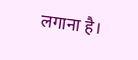लगाना है।